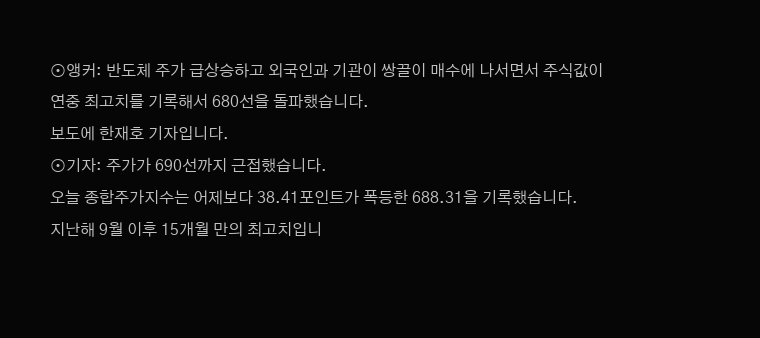⊙앵커: 반도체 주가 급상승하고 외국인과 기관이 쌍끌이 매수에 나서면서 주식값이 연중 최고치를 기록해서 680선을 돌파했습니다.
보도에 한재호 기자입니다.
⊙기자: 주가가 690선까지 근접했습니다.
오늘 종합주가지수는 어제보다 38.41포인트가 폭등한 688.31을 기록했습니다.
지난해 9월 이후 15개월 만의 최고치입니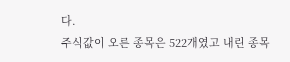다.
주식값이 오른 종목은 522개였고 내린 종목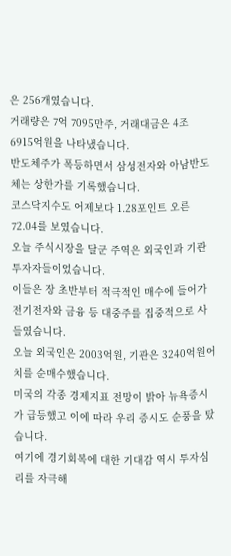은 256개였습니다.
거래량은 7억 7095만주, 거래대금은 4조 6915억원을 나타냈습니다.
반도체주가 폭등하면서 삼성전자와 아남반도체는 상한가를 기록했습니다.
코스닥지수도 어제보다 1.28포인트 오른 72.04를 보였습니다.
오늘 주식시장을 달군 주역은 외국인과 기관투자자들이었습니다.
이들은 장 초반부터 적극적인 매수에 들어가 전기전자와 금융 등 대중주를 집중적으로 사들였습니다.
오늘 외국인은 2003억원, 기관은 3240억원어치를 순매수했습니다.
미국의 각종 경제지표 전망이 밝아 뉴욕증시가 급등했고 이에 따라 우리 증시도 순풍을 탔습니다.
여기에 경기회복에 대한 기대감 역시 투자심리를 자극해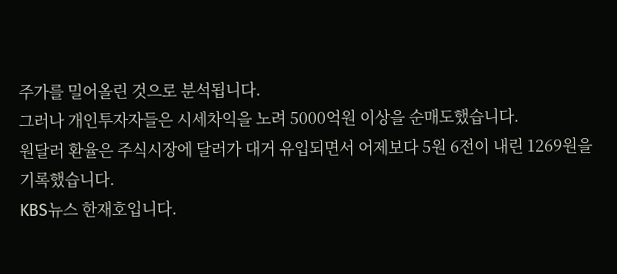주가를 밀어올린 것으로 분석됩니다.
그러나 개인투자자들은 시세차익을 노려 5000억원 이상을 순매도했습니다.
원달러 환율은 주식시장에 달러가 대거 유입되면서 어제보다 5원 6전이 내린 1269원을 기록했습니다.
KBS뉴스 한재호입니다.